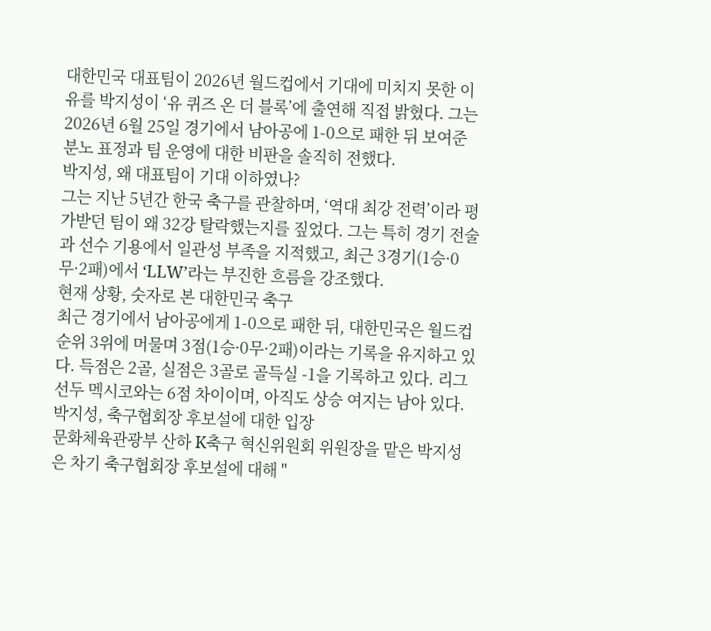대한민국 대표팀이 2026년 월드컵에서 기대에 미치지 못한 이유를 박지성이 ‘유 퀴즈 온 더 블록’에 출연해 직접 밝혔다. 그는 2026년 6월 25일 경기에서 남아공에 1-0으로 패한 뒤 보여준 분노 표정과 팀 운영에 대한 비판을 솔직히 전했다.
박지성, 왜 대표팀이 기대 이하였나?
그는 지난 5년간 한국 축구를 관찰하며, ‘역대 최강 전력’이라 평가받던 팀이 왜 32강 탈락했는지를 짚었다. 그는 특히 경기 전술과 선수 기용에서 일관성 부족을 지적했고, 최근 3경기(1승·0무·2패)에서 ‘LLW’라는 부진한 흐름을 강조했다.
현재 상황, 숫자로 본 대한민국 축구
최근 경기에서 남아공에게 1-0으로 패한 뒤, 대한민국은 월드컵 순위 3위에 머물며 3점(1승·0무·2패)이라는 기록을 유지하고 있다. 득점은 2골, 실점은 3골로 골득실 -1을 기록하고 있다. 리그 선두 멕시코와는 6점 차이이며, 아직도 상승 여지는 남아 있다.
박지성, 축구협회장 후보설에 대한 입장
문화체육관광부 산하 K축구 혁신위원회 위원장을 맡은 박지성은 차기 축구협회장 후보설에 대해 "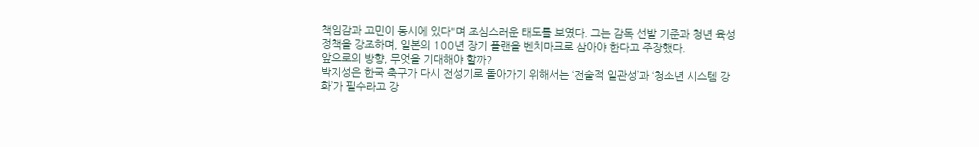책임감과 고민이 동시에 있다"며 조심스러운 태도를 보였다. 그는 감독 선발 기준과 청년 육성 정책을 강조하며, 일본의 100년 장기 플랜을 벤치마크로 삼아야 한다고 주장했다.
앞으로의 방향, 무엇을 기대해야 할까?
박지성은 한국 축구가 다시 전성기로 돌아가기 위해서는 ‘전술적 일관성’과 ‘청소년 시스템 강화’가 필수라고 강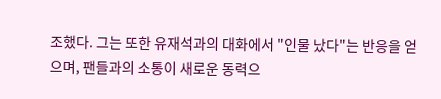조했다. 그는 또한 유재석과의 대화에서 "인물 났다"는 반응을 얻으며, 팬들과의 소통이 새로운 동력으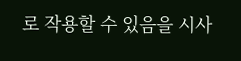로 작용할 수 있음을 시사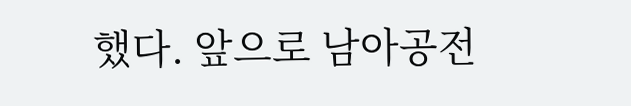했다. 앞으로 남아공전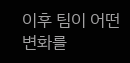이후 팀이 어떤 변화를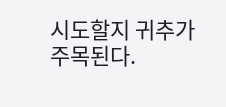시도할지 귀추가 주목된다.